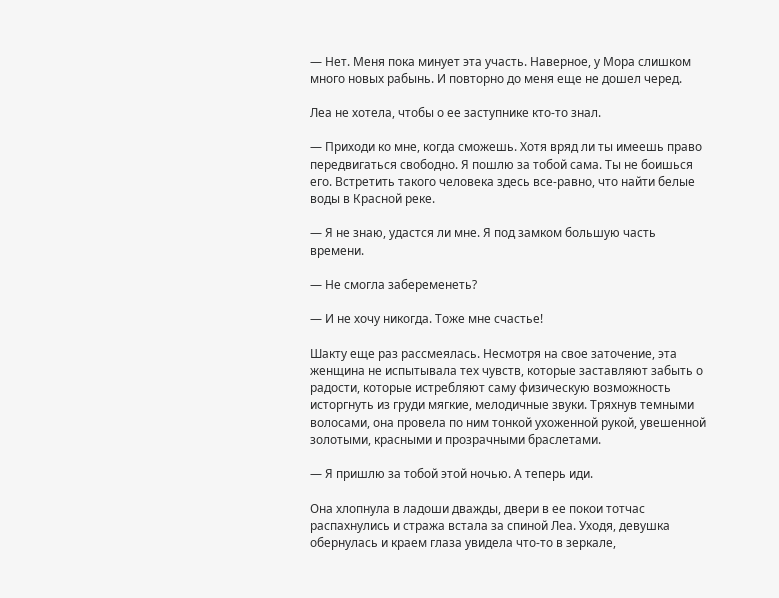— Нет. Меня пока минует эта участь. Наверное, у Мора слишком много новых рабынь. И повторно до меня еще не дошел черед.

Леа не хотела, чтобы о ее заступнике кто-то знал.

— Приходи ко мне, когда сможешь. Хотя вряд ли ты имеешь право передвигаться свободно. Я пошлю за тобой сама. Ты не боишься его. Встретить такого человека здесь все-равно, что найти белые воды в Красной реке.

— Я не знаю, удастся ли мне. Я под замком большую часть времени.

— Не смогла забеременеть?

— И не хочу никогда. Тоже мне счастье!

Шакту еще раз рассмеялась. Несмотря на свое заточение, эта женщина не испытывала тех чувств, которые заставляют забыть о радости, которые истребляют саму физическую возможность исторгнуть из груди мягкие, мелодичные звуки. Тряхнув темными волосами, она провела по ним тонкой ухоженной рукой, увешенной золотыми, красными и прозрачными браслетами.

— Я пришлю за тобой этой ночью. А теперь иди.

Она хлопнула в ладоши дважды, двери в ее покои тотчас распахнулись и стража встала за спиной Леа. Уходя, девушка обернулась и краем глаза увидела что-то в зеркале,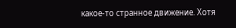какое-то странное движение. Хотя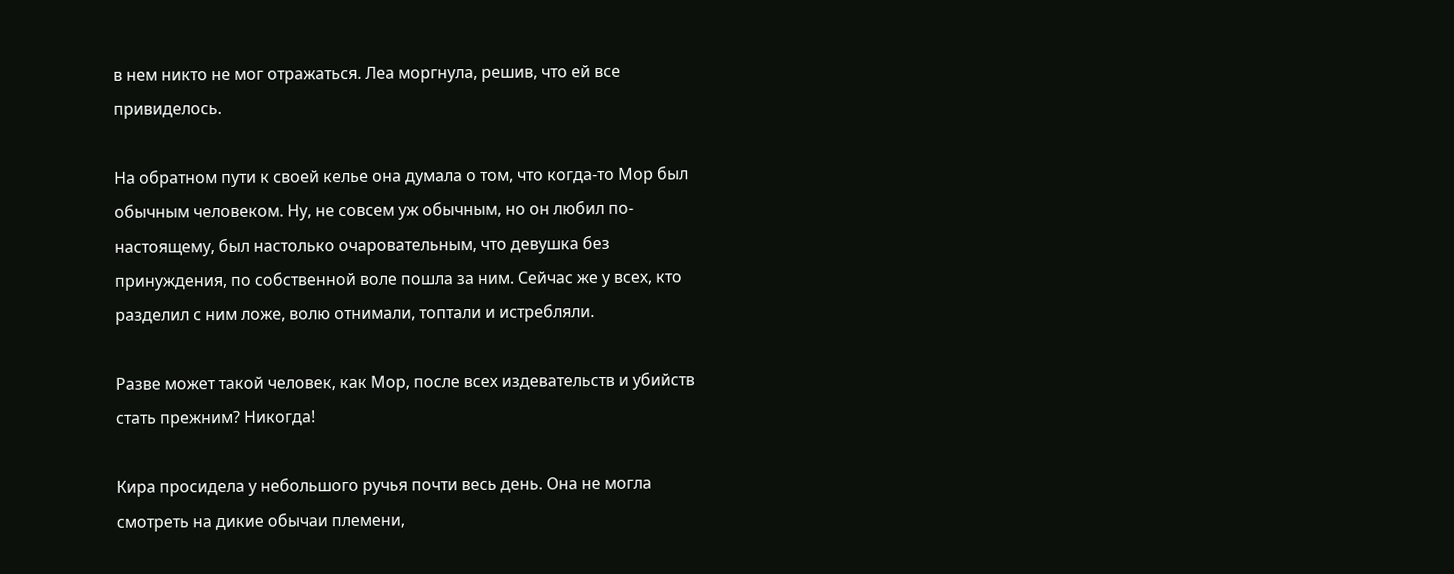в нем никто не мог отражаться. Леа моргнула, решив, что ей все привиделось.

На обратном пути к своей келье она думала о том, что когда-то Мор был обычным человеком. Ну, не совсем уж обычным, но он любил по-настоящему, был настолько очаровательным, что девушка без принуждения, по собственной воле пошла за ним. Сейчас же у всех, кто разделил с ним ложе, волю отнимали, топтали и истребляли.

Разве может такой человек, как Мор, после всех издевательств и убийств стать прежним? Никогда!

Кира просидела у небольшого ручья почти весь день. Она не могла смотреть на дикие обычаи племени,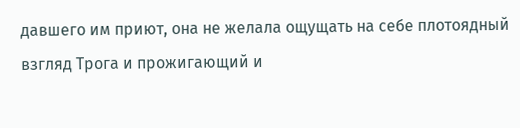давшего им приют, она не желала ощущать на себе плотоядный взгляд Трога и прожигающий и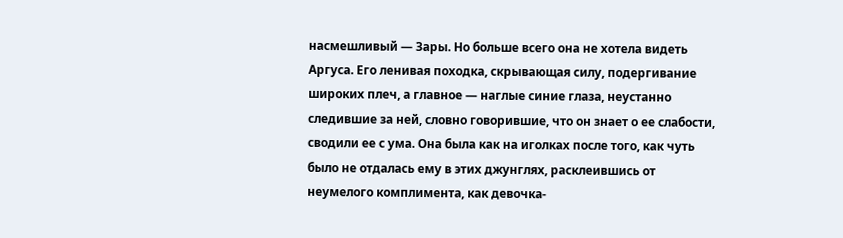насмешливый — Зары. Но больше всего она не хотела видеть Аргуса. Его ленивая походка, скрывающая силу, подергивание широких плеч, а главное — наглые синие глаза, неустанно следившие за ней, словно говорившие, что он знает о ее слабости, сводили ее с ума. Она была как на иголках после того, как чуть было не отдалась ему в этих джунглях, расклеившись от неумелого комплимента, как девочка-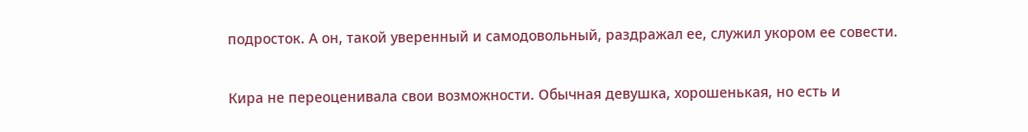подросток. А он, такой уверенный и самодовольный, раздражал ее, служил укором ее совести.

Кира не переоценивала свои возможности. Обычная девушка, хорошенькая, но есть и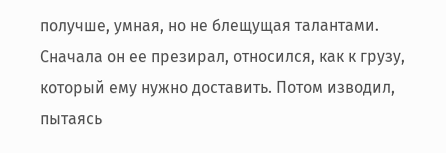получше, умная, но не блещущая талантами. Сначала он ее презирал, относился, как к грузу, который ему нужно доставить. Потом изводил, пытаясь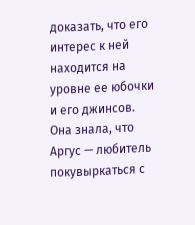доказать, что его интерес к ней находится на уровне ее юбочки и его джинсов. Она знала, что Аргус — любитель покувыркаться с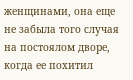женщинами, она еще не забыла того случая на постоялом дворе, когда ее похитил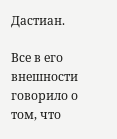Дастиан.

Все в его внешности говорило о том, что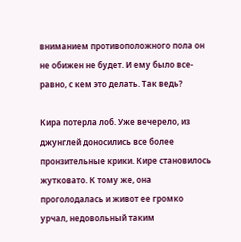вниманием противоположного пола он не обижен не будет. И ему было все-равно, с кем это делать. Так ведь?

Кира потерла лоб. Уже вечерело, из джунглей доносились все более пронзительные крики. Кире становилось жутковато. К тому же, она проголодалась и живот ее громко урчал, недовольный таким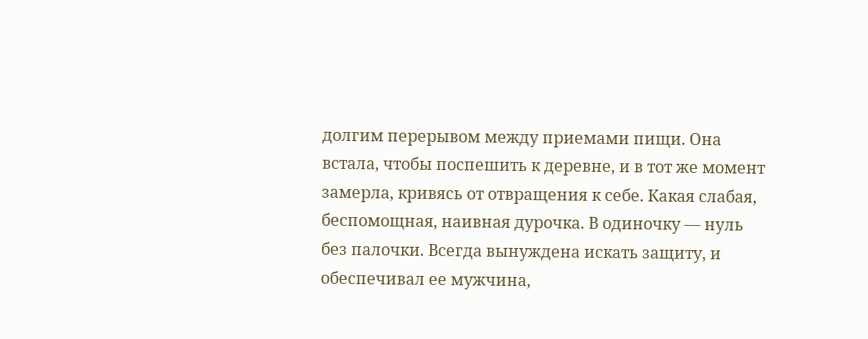долгим перерывом между приемами пищи. Она встала, чтобы поспешить к деревне, и в тот же момент замерла, кривясь от отвращения к себе. Какая слабая, беспомощная, наивная дурочка. В одиночку — нуль без палочки. Всегда вынуждена искать защиту, и обеспечивал ее мужчина,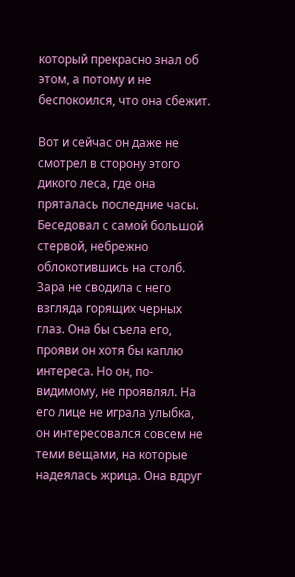который прекрасно знал об этом, а потому и не беспокоился, что она сбежит.

Вот и сейчас он даже не смотрел в сторону этого дикого леса, где она пряталась последние часы. Беседовал с самой большой стервой, небрежно облокотившись на столб. Зара не сводила с него взгляда горящих черных глаз. Она бы съела его, прояви он хотя бы каплю интереса. Но он, по-видимому, не проявлял. На его лице не играла улыбка, он интересовался совсем не теми вещами, на которые надеялась жрица. Она вдруг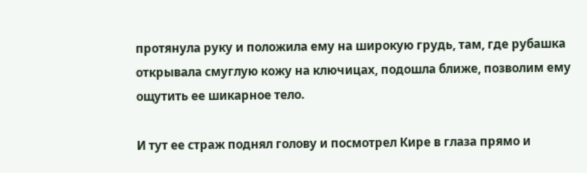протянула руку и положила ему на широкую грудь, там, где рубашка открывала смуглую кожу на ключицах, подошла ближе, позволим ему ощутить ее шикарное тело.

И тут ее страж поднял голову и посмотрел Кире в глаза прямо и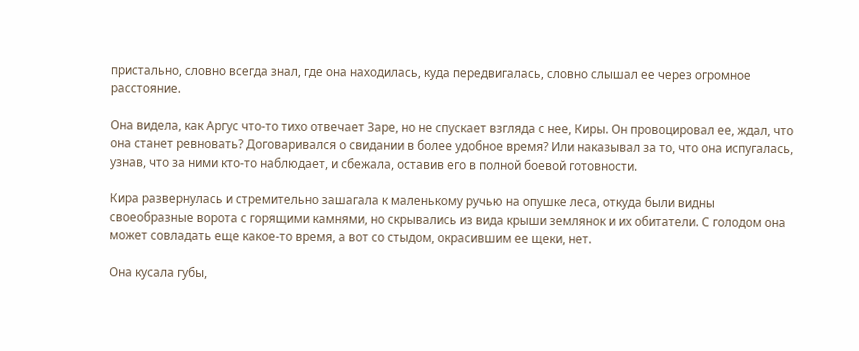пристально, словно всегда знал, где она находилась, куда передвигалась, словно слышал ее через огромное расстояние.

Она видела, как Аргус что-то тихо отвечает Заре, но не спускает взгляда с нее, Киры. Он провоцировал ее, ждал, что она станет ревновать? Договаривался о свидании в более удобное время? Или наказывал за то, что она испугалась, узнав, что за ними кто-то наблюдает, и сбежала, оставив его в полной боевой готовности.

Кира развернулась и стремительно зашагала к маленькому ручью на опушке леса, откуда были видны своеобразные ворота с горящими камнями, но скрывались из вида крыши землянок и их обитатели. С голодом она может совладать еще какое-то время, а вот со стыдом, окрасившим ее щеки, нет.

Она кусала губы,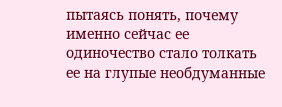пытаясь понять, почему именно сейчас ее одиночество стало толкать ее на глупые необдуманные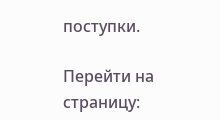поступки.

Перейти на страницу: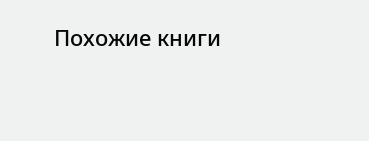Похожие книги